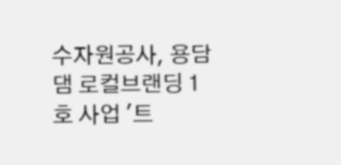수자원공사, 용담댐 로컬브랜딩 1호 사업 '트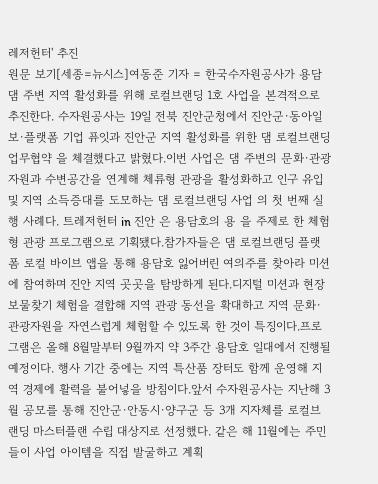레저헌터' 추진
원문 보기[세종=뉴시스]여동준 기자 = 한국수자원공사가 용담댐 주변 지역 활성화를 위해 로컬브랜딩 1호 사업을 본격적으로 추진한다. 수자원공사는 19일 전북 진안군청에서 진안군·동아일보·플랫폼 기업 퓨잇과 진안군 지역 활성화를 위한 댐 로컬브랜딩 업무협약 을 체결했다고 밝혔다.이번 사업은 댐 주변의 문화·관광 자원과 수변공간을 연계해 체류형 관광을 활성화하고 인구 유입 및 지역 소득증대를 도모하는 댐 로컬브랜딩 사업 의 첫 번째 실행 사례다. 트레저헌터 in 진안 은 용담호의 용 을 주제로 한 체험형 관광 프로그램으로 기획됐다.참가자들은 댐 로컬브랜딩 플랫폼 로컬 바이브 앱을 통해 용담호 잃어버린 여의주를 찾아라 미션에 참여하며 진안 지역 곳곳을 탐방하게 된다.디지털 미션과 현장 보물찾기 체험을 결합해 지역 관광 동선을 확대하고 지역 문화·관광자원을 자연스럽게 체험할 수 있도록 한 것이 특징이다.프로그램은 올해 8월말부터 9월까지 약 3주간 용담호 일대에서 진행될 예정이다. 행사 기간 중에는 지역 특산품 장터도 함께 운영해 지역 경제에 활력을 불어넣을 방침이다.앞서 수자원공사는 지난해 3월 공모를 통해 진안군·안동시·양구군 등 3개 지자체를 로컬브랜딩 마스터플랜 수립 대상지로 선정했다. 같은 해 11월에는 주민들이 사업 아이템을 직접 발굴하고 계획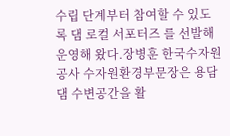수립 단계부터 참여할 수 있도록 댐 로컬 서포터즈 를 선발해 운영해 왔다.장병훈 한국수자원공사 수자원환경부문장은 용담댐 수변공간을 활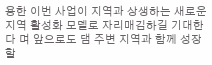용한 이번 사업이 지역과 상생하는 새로운 지역 활성화 모델로 자리매김하길 기대한다 며 앞으로도 댐 주변 지역과 함께 성장할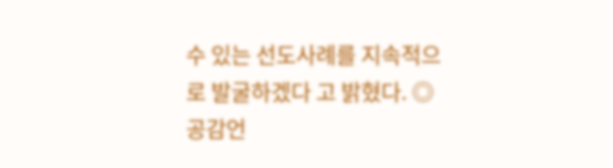수 있는 선도사례를 지속적으로 발굴하겠다 고 밝혔다. ◎공감언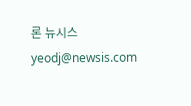론 뉴시스 yeodj@newsis.com